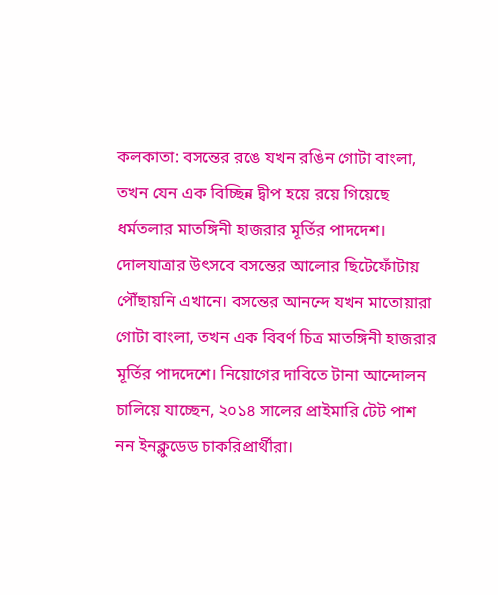কলকাতা: বসন্তের রঙে যখন রঙিন গোটা বাংলা, তখন যেন এক বিচ্ছিন্ন দ্বীপ হয়ে রয়ে গিয়েছে ধর্মতলার মাতঙ্গিনী হাজরার মূর্তির পাদদেশ। দোলযাত্রার উৎসবে বসন্তের আলোর ছিটেফোঁটায় পৌঁছায়নি এখানে। বসন্তের আনন্দে যখন মাতোয়ারা গোটা বাংলা, তখন এক বিবর্ণ চিত্র মাতঙ্গিনী হাজরার মূর্তির পাদদেশে। নিয়োগের দাবিতে টানা আন্দোলন চালিয়ে যাচ্ছেন, ২০১৪ সালের প্রাইমারি টেট পাশ নন ইনক্লুডেড চাকরিপ্রার্থীরা।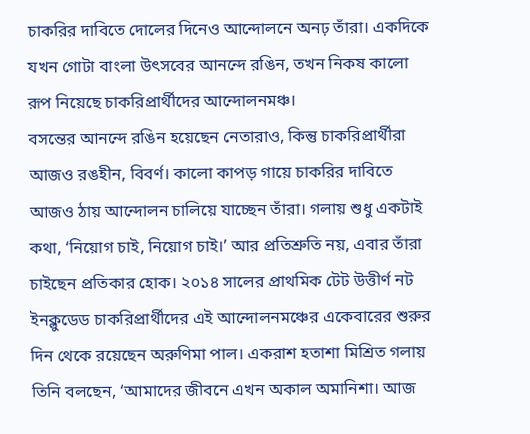চাকরির দাবিতে দোলের দিনেও আন্দোলনে অনঢ় তাঁরা। একদিকে যখন গোটা বাংলা উৎসবের আনন্দে রঙিন, তখন নিকষ কালো রূপ নিয়েছে চাকরিপ্রার্থীদের আন্দোলনমঞ্চ।
বসন্তের আনন্দে রঙিন হয়েছেন নেতারাও, কিন্তু চাকরিপ্রার্থীরা আজও রঙহীন, বিবর্ণ। কালো কাপড় গায়ে চাকরির দাবিতে আজও ঠায় আন্দোলন চালিয়ে যাচ্ছেন তাঁরা। গলায় শুধু একটাই কথা, ‘নিয়োগ চাই, নিয়োগ চাই।’ আর প্রতিশ্রুতি নয়, এবার তাঁরা চাইছেন প্রতিকার হোক। ২০১৪ সালের প্রাথমিক টেট উত্তীর্ণ নট ইনক্লুডেড চাকরিপ্রার্থীদের এই আন্দোলনমঞ্চের একেবারের শুরুর দিন থেকে রয়েছেন অরুণিমা পাল। একরাশ হতাশা মিশ্রিত গলায় তিনি বলছেন, ‘আমাদের জীবনে এখন অকাল অমানিশা। আজ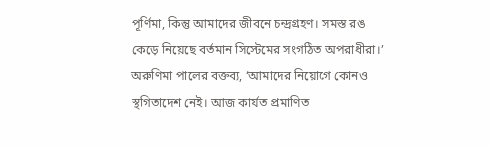পূর্ণিমা, কিন্তু আমাদের জীবনে চন্দ্রগ্রহণ। সমস্ত রঙ কেড়ে নিয়েছে বর্তমান সিস্টেমের সংগঠিত অপরাধীরা।’
অরুণিমা পালের বক্তব্য, ‘আমাদের নিয়োগে কোনও স্থগিতাদেশ নেই। আজ কার্যত প্রমাণিত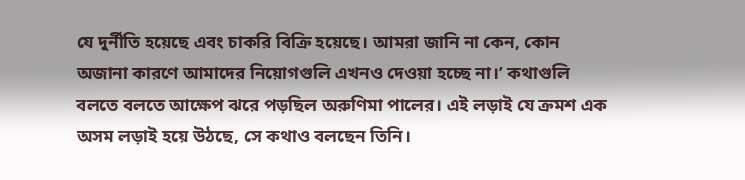যে দুর্নীতি হয়েছে এবং চাকরি বিক্রি হয়েছে। আমরা জানি না কেন, কোন অজানা কারণে আমাদের নিয়োগগুলি এখনও দেওয়া হচ্ছে না।’ কথাগুলি বলতে বলতে আক্ষেপ ঝরে পড়ছিল অরুণিমা পালের। এই লড়াই যে ক্রমশ এক অসম লড়াই হয়ে উঠছে, সে কথাও বলছেন তিনি।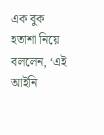এক বুক হতাশা নিয়ে বললেন, ‘এই আইনি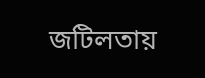জটিলতায়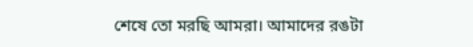শেষে তো মরছি আমরা। আমাদের রঙটা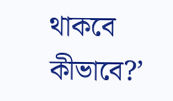থাকবে কীভাবে?’